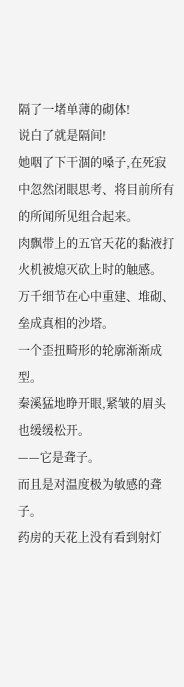隔了一堵单薄的砌体!
说白了就是隔间!
她咽了下干涸的嗓子,在死寂中忽然闭眼思考、将目前所有的所闻所见组合起来。
肉飘带上的五官天花的黏液打火机被熄灭砍上时的触感。
万千细节在心中重建、堆砌、垒成真相的沙塔。
一个歪扭畸形的轮廓渐渐成型。
秦溪猛地睁开眼,紧皱的眉头也缓缓松开。
——它是聋子。
而且是对温度极为敏感的聋子。
药房的天花上没有看到射灯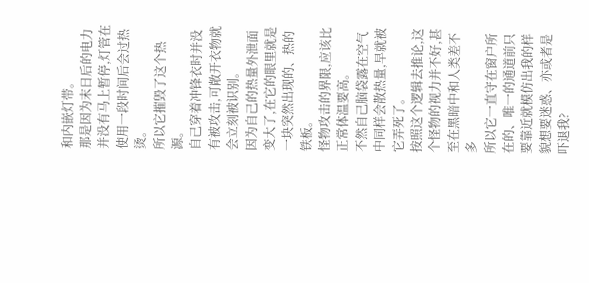和内嵌灯带。
那是因为末日后的电力并没有马上暂停,灯管在使用一段时间后会过热烫。
所以它摧毁了这个热源。
自己穿着冲锋衣时并没有被攻击,可敞开衣物就会立刻被识别。
因为自己的热量外泄面变大了,在它的眼里就是一块突然出现的、热的铁板。
怪物攻击的界限,应该比正常体温要高。
不然自己脑袋露在空气中同样会散热量,早就被它弄死了。
按照这个逻辑去推论,这个怪物的视力并不好,甚至在黑暗中和人类差不多
所以它一直守在窗户所在的、唯一的通道前只要靠近就模仿出我的样貌想要迷惑、亦或者是吓退我?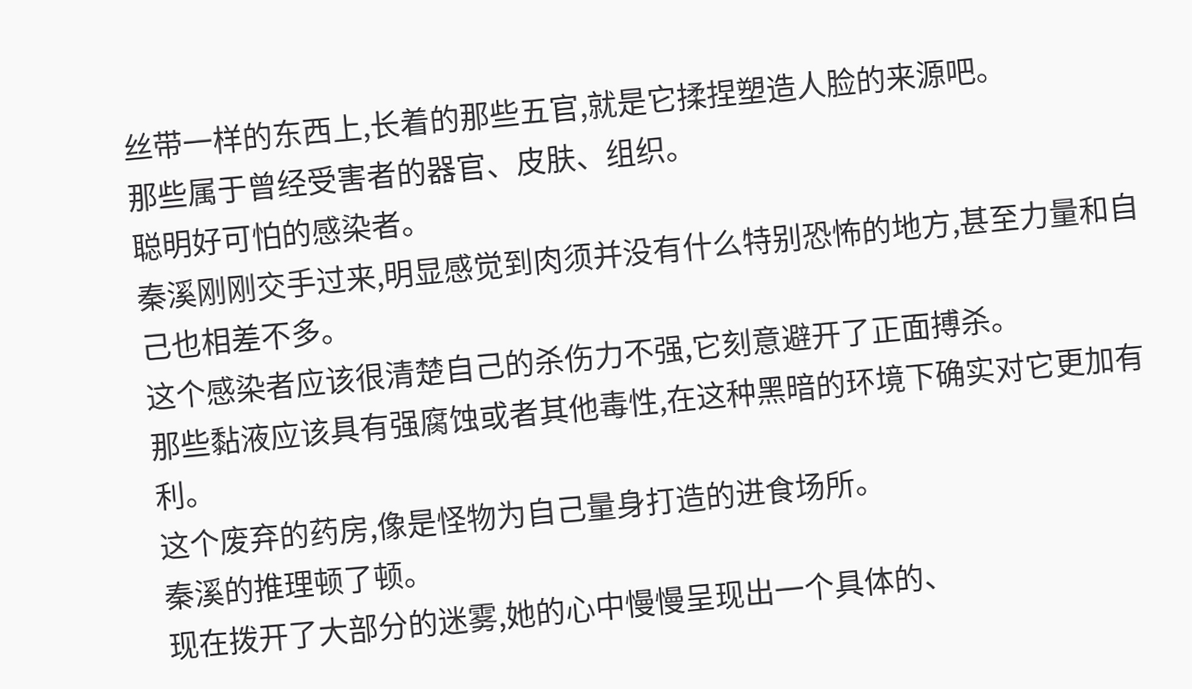丝带一样的东西上,长着的那些五官,就是它揉捏塑造人脸的来源吧。
那些属于曾经受害者的器官、皮肤、组织。
聪明好可怕的感染者。
秦溪刚刚交手过来,明显感觉到肉须并没有什么特别恐怖的地方,甚至力量和自己也相差不多。
这个感染者应该很清楚自己的杀伤力不强,它刻意避开了正面搏杀。
那些黏液应该具有强腐蚀或者其他毒性,在这种黑暗的环境下确实对它更加有利。
这个废弃的药房,像是怪物为自己量身打造的进食场所。
秦溪的推理顿了顿。
现在拨开了大部分的迷雾,她的心中慢慢呈现出一个具体的、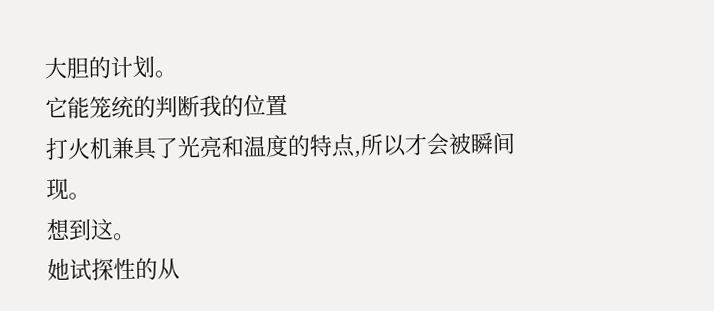大胆的计划。
它能笼统的判断我的位置
打火机兼具了光亮和温度的特点,所以才会被瞬间现。
想到这。
她试探性的从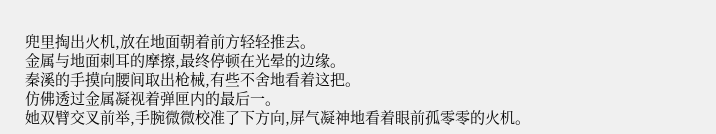兜里掏出火机,放在地面朝着前方轻轻推去。
金属与地面刺耳的摩擦,最终停顿在光晕的边缘。
秦溪的手摸向腰间取出枪械,有些不舍地看着这把。
仿佛透过金属凝视着弹匣内的最后一。
她双臂交叉前举,手腕微微校准了下方向,屏气凝神地看着眼前孤零零的火机。